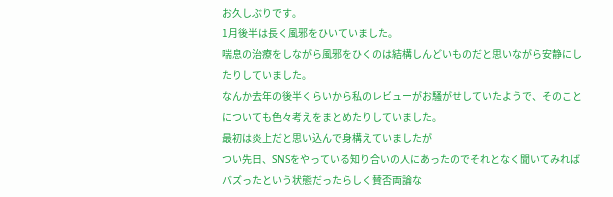お久しぶりです。
1月後半は長く風邪をひいていました。
喘息の治療をしながら風邪をひくのは結構しんどいものだと思いながら安静にしたりしていました。
なんか去年の後半くらいから私のレビューがお騒がせしていたようで、そのことについても色々考えをまとめたりしていました。
最初は炎上だと思い込んで身構えていましたが
つい先日、SNSをやっている知り合いの人にあったのでそれとなく聞いてみればバズったという状態だったらしく賛否両論な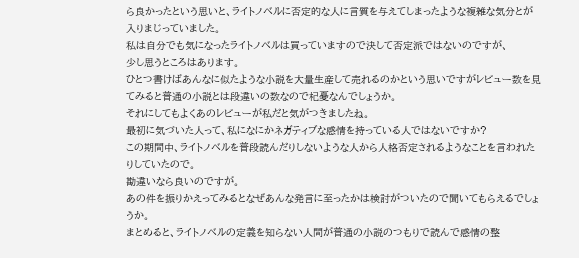ら良かったという思いと、ライトノベルに否定的な人に言質を与えてしまったような複雑な気分とが入りまじっていました。
私は自分でも気になったライトノベルは買っていますので決して否定派ではないのですが、
少し思うところはあります。
ひとつ書けばあんなに似たような小説を大量生産して売れるのかという思いですがレビュー数を見てみると普通の小説とは段違いの数なので杞憂なんでしょうか。
それにしてもよくあのレビューが私だと気がつきましたね。
最初に気づいた人って、私になにかネガティブな感情を持っている人ではないですか?
この期間中、ライトノベルを普段読んだりしないような人から人格否定されるようなことを言われたりしていたので。
勘違いなら良いのですが。
あの件を振りかえってみるとなぜあんな発言に至ったかは検討がついたので聞いてもらえるでしょうか。
まとめると、ライトノベルの定義を知らない人間が普通の小説のつもりで読んで感情の整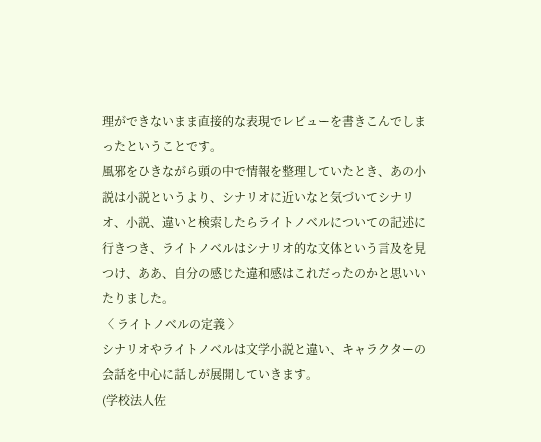理ができないまま直接的な表現でレビューを書きこんでしまったということです。
風邪をひきながら頭の中で情報を整理していたとき、あの小説は小説というより、シナリオに近いなと気づいてシナリオ、小説、違いと検索したらライトノベルについての記述に行きつき、ライトノベルはシナリオ的な文体という言及を見つけ、ああ、自分の感じた違和感はこれだったのかと思いいたりました。
〈 ライトノベルの定義 〉
シナリオやライトノベルは文学小説と違い、キャラクターの会話を中心に話しが展開していきます。
(学校法人佐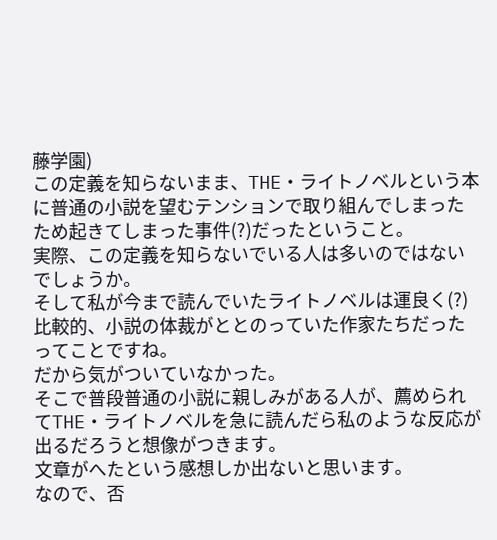藤学園)
この定義を知らないまま、THE・ライトノベルという本に普通の小説を望むテンションで取り組んでしまったため起きてしまった事件(?)だったということ。
実際、この定義を知らないでいる人は多いのではないでしょうか。
そして私が今まで読んでいたライトノベルは運良く(?)比較的、小説の体裁がととのっていた作家たちだったってことですね。
だから気がついていなかった。
そこで普段普通の小説に親しみがある人が、薦められてTHE・ライトノベルを急に読んだら私のような反応が出るだろうと想像がつきます。
文章がへたという感想しか出ないと思います。
なので、否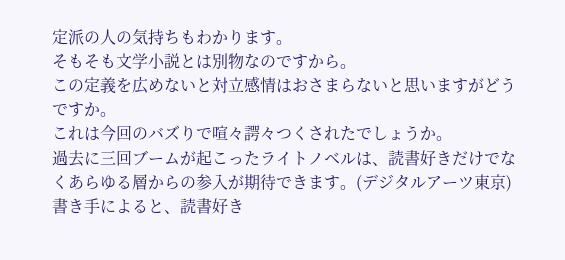定派の人の気持ちもわかります。
そもそも文学小説とは別物なのですから。
この定義を広めないと対立感情はおさまらないと思いますがどうですか。
これは今回のバズりで喧々諤々つくされたでしょうか。
過去に三回ブームが起こったライトノベルは、読書好きだけでなくあらゆる層からの参入が期待できます。(デジタルアーツ東京)
書き手によると、読書好き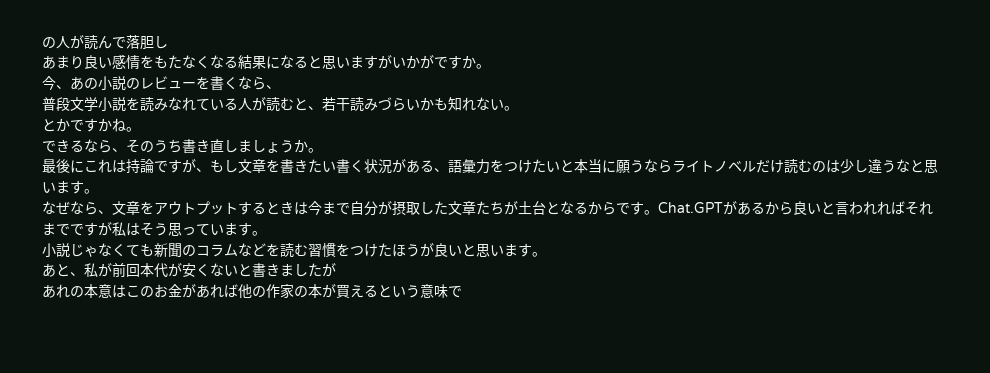の人が読んで落胆し
あまり良い感情をもたなくなる結果になると思いますがいかがですか。
今、あの小説のレビューを書くなら、
普段文学小説を読みなれている人が読むと、若干読みづらいかも知れない。
とかですかね。
できるなら、そのうち書き直しましょうか。
最後にこれは持論ですが、もし文章を書きたい書く状況がある、語彙力をつけたいと本当に願うならライトノベルだけ読むのは少し違うなと思います。
なぜなら、文章をアウトプットするときは今まで自分が摂取した文章たちが土台となるからです。Chat.GPTがあるから良いと言われればそれまでですが私はそう思っています。
小説じゃなくても新聞のコラムなどを読む習慣をつけたほうが良いと思います。
あと、私が前回本代が安くないと書きましたが
あれの本意はこのお金があれば他の作家の本が買えるという意味で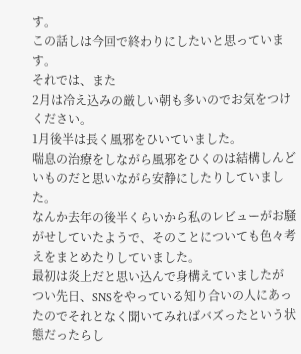す。
この話しは今回で終わりにしたいと思っています。
それでは、また
2月は冷え込みの厳しい朝も多いのでお気をつけください。
1月後半は長く風邪をひいていました。
喘息の治療をしながら風邪をひくのは結構しんどいものだと思いながら安静にしたりしていました。
なんか去年の後半くらいから私のレビューがお騒がせしていたようで、そのことについても色々考えをまとめたりしていました。
最初は炎上だと思い込んで身構えていましたが
つい先日、SNSをやっている知り合いの人にあったのでそれとなく聞いてみればバズったという状態だったらし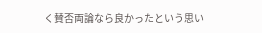く賛否両論なら良かったという思い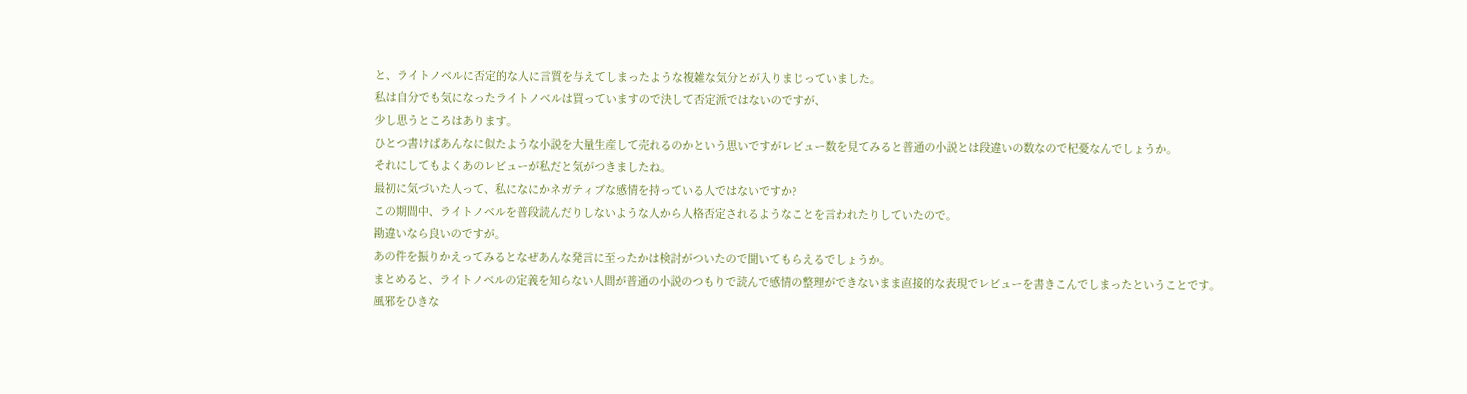と、ライトノベルに否定的な人に言質を与えてしまったような複雑な気分とが入りまじっていました。
私は自分でも気になったライトノベルは買っていますので決して否定派ではないのですが、
少し思うところはあります。
ひとつ書けばあんなに似たような小説を大量生産して売れるのかという思いですがレビュー数を見てみると普通の小説とは段違いの数なので杞憂なんでしょうか。
それにしてもよくあのレビューが私だと気がつきましたね。
最初に気づいた人って、私になにかネガティブな感情を持っている人ではないですか?
この期間中、ライトノベルを普段読んだりしないような人から人格否定されるようなことを言われたりしていたので。
勘違いなら良いのですが。
あの件を振りかえってみるとなぜあんな発言に至ったかは検討がついたので聞いてもらえるでしょうか。
まとめると、ライトノベルの定義を知らない人間が普通の小説のつもりで読んで感情の整理ができないまま直接的な表現でレビューを書きこんでしまったということです。
風邪をひきな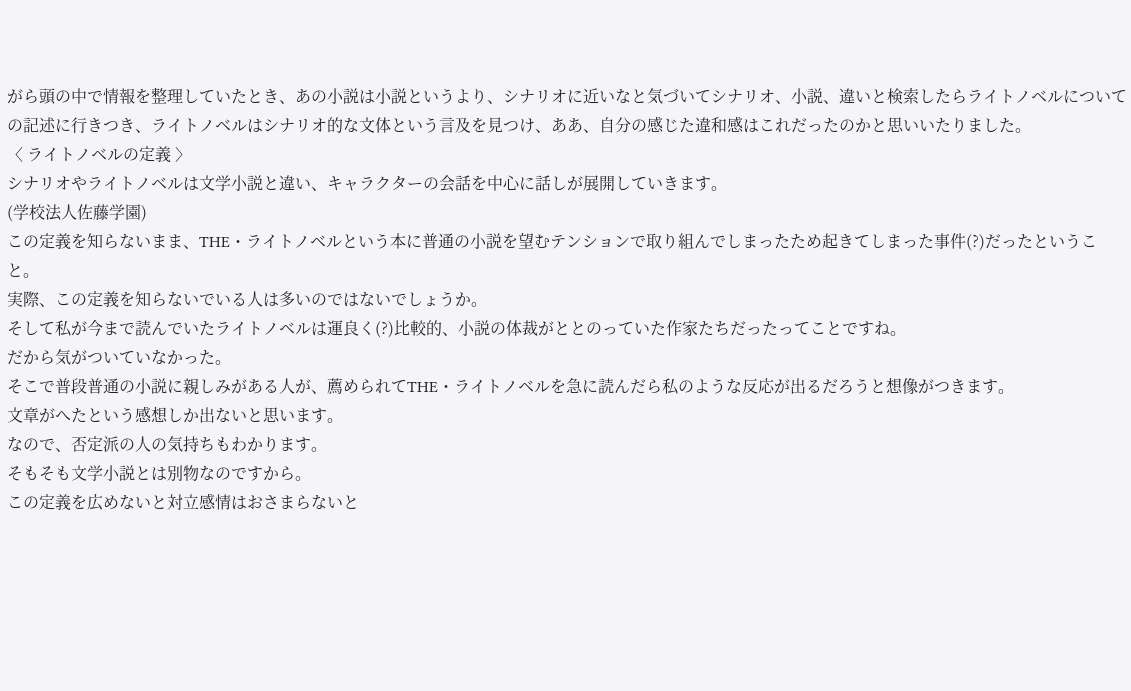がら頭の中で情報を整理していたとき、あの小説は小説というより、シナリオに近いなと気づいてシナリオ、小説、違いと検索したらライトノベルについての記述に行きつき、ライトノベルはシナリオ的な文体という言及を見つけ、ああ、自分の感じた違和感はこれだったのかと思いいたりました。
〈 ライトノベルの定義 〉
シナリオやライトノベルは文学小説と違い、キャラクターの会話を中心に話しが展開していきます。
(学校法人佐藤学園)
この定義を知らないまま、THE・ライトノベルという本に普通の小説を望むテンションで取り組んでしまったため起きてしまった事件(?)だったということ。
実際、この定義を知らないでいる人は多いのではないでしょうか。
そして私が今まで読んでいたライトノベルは運良く(?)比較的、小説の体裁がととのっていた作家たちだったってことですね。
だから気がついていなかった。
そこで普段普通の小説に親しみがある人が、薦められてTHE・ライトノベルを急に読んだら私のような反応が出るだろうと想像がつきます。
文章がへたという感想しか出ないと思います。
なので、否定派の人の気持ちもわかります。
そもそも文学小説とは別物なのですから。
この定義を広めないと対立感情はおさまらないと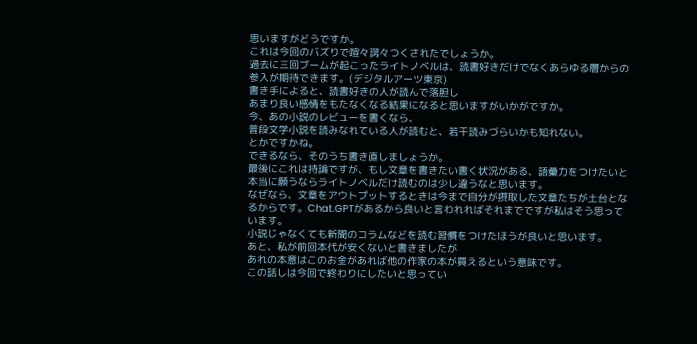思いますがどうですか。
これは今回のバズりで喧々諤々つくされたでしょうか。
過去に三回ブームが起こったライトノベルは、読書好きだけでなくあらゆる層からの参入が期待できます。(デジタルアーツ東京)
書き手によると、読書好きの人が読んで落胆し
あまり良い感情をもたなくなる結果になると思いますがいかがですか。
今、あの小説のレビューを書くなら、
普段文学小説を読みなれている人が読むと、若干読みづらいかも知れない。
とかですかね。
できるなら、そのうち書き直しましょうか。
最後にこれは持論ですが、もし文章を書きたい書く状況がある、語彙力をつけたいと本当に願うならライトノベルだけ読むのは少し違うなと思います。
なぜなら、文章をアウトプットするときは今まで自分が摂取した文章たちが土台となるからです。Chat.GPTがあるから良いと言われればそれまでですが私はそう思っています。
小説じゃなくても新聞のコラムなどを読む習慣をつけたほうが良いと思います。
あと、私が前回本代が安くないと書きましたが
あれの本意はこのお金があれば他の作家の本が買えるという意味です。
この話しは今回で終わりにしたいと思ってい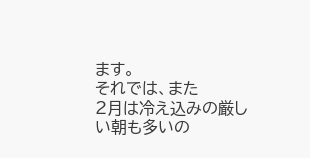ます。
それでは、また
2月は冷え込みの厳しい朝も多いの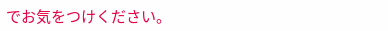でお気をつけください。